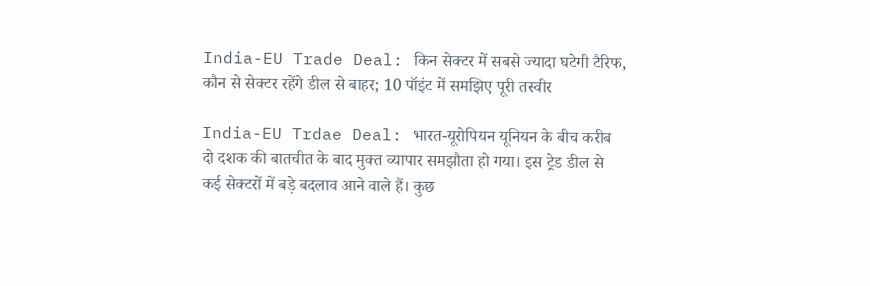India-EU Trade Deal: किन सेक्टर में सबसे ज्यादा घटेगी टैरिफ, कौन से सेक्टर रहेंगे डील से बाहर; 10 पॉइंट में समझिए पूरी तस्वीर

India-EU Trdae Deal: भारत-यूरोपियन यूनियन के बीच करीब दो दशक की बातचीत के बाद मुक्त व्यापार समझौता हो गया। इस ट्रेड डील से कई सेक्टरों में बड़े बदलाव आने वाले हैं। कुछ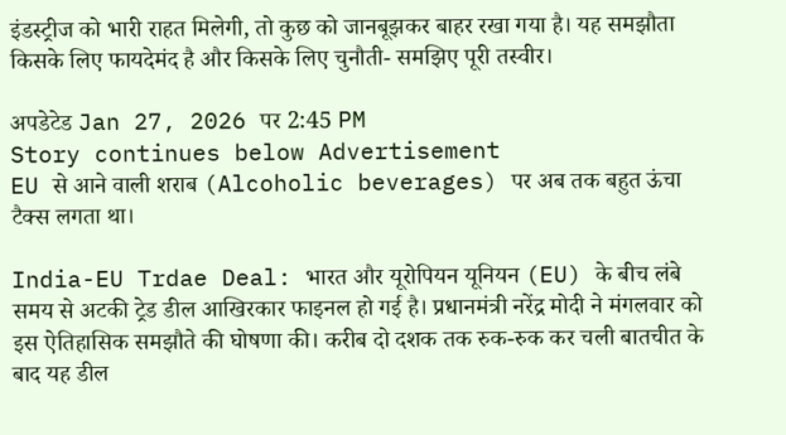इंडस्ट्रीज को भारी राहत मिलेगी, तो कुछ को जानबूझकर बाहर रखा गया है। यह समझौता किसके लिए फायदेमंद है और किसके लिए चुनौती- समझिए पूरी तस्वीर।

अपडेटेड Jan 27, 2026 पर 2:45 PM
Story continues below Advertisement
EU से आने वाली शराब (Alcoholic beverages) पर अब तक बहुत ऊंचा टैक्स लगता था।

India-EU Trdae Deal: भारत और यूरोपियन यूनियन (EU) के बीच लंबे समय से अटकी ट्रेड डील आखिरकार फाइनल हो गई है। प्रधानमंत्री नरेंद्र मोदी ने मंगलवार को इस ऐतिहासिक समझौते की घोषणा की। करीब दो दशक तक रुक-रुक कर चली बातचीत के बाद यह डील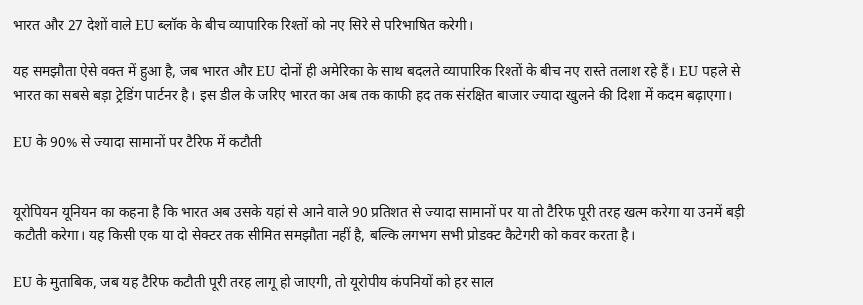भारत और 27 देशों वाले EU ब्लॉक के बीच व्यापारिक रिश्तों को नए सिरे से परिभाषित करेगी।

यह समझौता ऐसे वक्त में हुआ है, जब भारत और EU दोनों ही अमेरिका के साथ बदलते व्यापारिक रिश्तों के बीच नए रास्ते तलाश रहे हैं। EU पहले से भारत का सबसे बड़ा ट्रेडिंग पार्टनर है। इस डील के जरिए भारत का अब तक काफी हद तक संरक्षित बाजार ज्यादा खुलने की दिशा में कदम बढ़ाएगा।

EU के 90% से ज्यादा सामानों पर टैरिफ में कटौती


यूरोपियन यूनियन का कहना है कि भारत अब उसके यहां से आने वाले 90 प्रतिशत से ज्यादा सामानों पर या तो टैरिफ पूरी तरह खत्म करेगा या उनमें बड़ी कटौती करेगा। यह किसी एक या दो सेक्टर तक सीमित समझौता नहीं है, बल्कि लगभग सभी प्रोडक्ट कैटेगरी को कवर करता है।

EU के मुताबिक, जब यह टैरिफ कटौती पूरी तरह लागू हो जाएगी, तो यूरोपीय कंपनियों को हर साल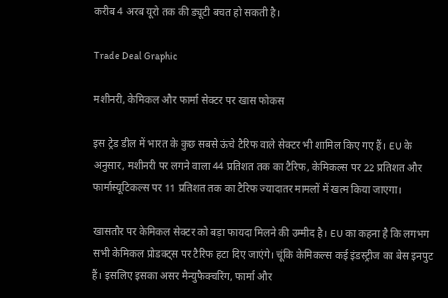करीब 4 अरब यूरो तक की ड्यूटी बचत हो सकती है।

Trade Deal Graphic

मशीनरी, केमिकल और फार्मा सेक्टर पर खास फोकस

इस ट्रेड डील में भारत के कुछ सबसे ऊंचे टैरिफ वाले सेक्टर भी शामिल किए गए हैं। EU के अनुसार, मशीनरी पर लगने वाला 44 प्रतिशत तक का टैरिफ, केमिकल्स पर 22 प्रतिशत और फार्मास्यूटिकल्स पर 11 प्रतिशत तक का टैरिफ ज्यादातर मामलों में खत्म किया जाएगा।

खासतौर पर केमिकल सेक्टर को बड़ा फायदा मिलने की उम्मीद है। EU का कहना है कि लगभग सभी केमिकल प्रोडक्ट्स पर टैरिफ हटा दिए जाएंगे। चूंकि केमिकल्स कई इंडस्ट्रीज का बेस इनपुट हैं। इसलिए इसका असर मैन्युफैक्चरिंग, फार्मा और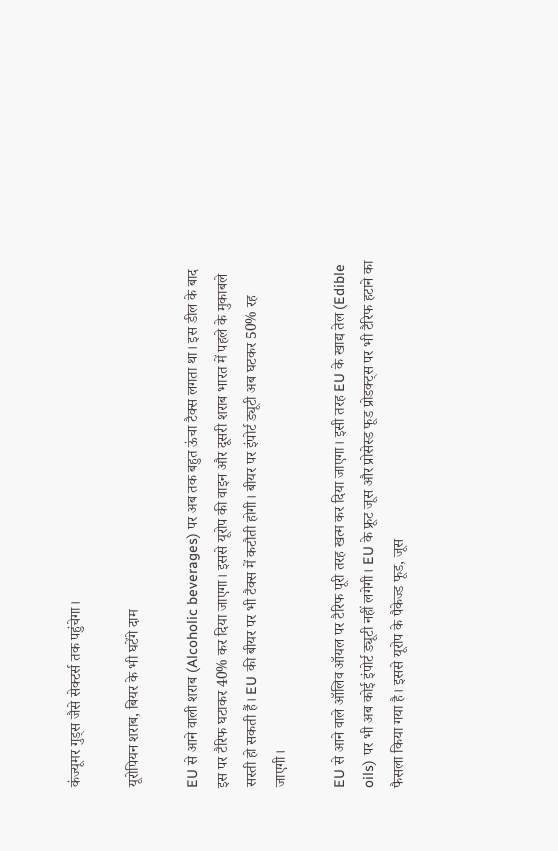कंज्यूमर गुड्स जैसे सेक्टर्स तक पहुंचेगा।

यूरोपियन शराब, बियर के भी घटेंगे दाम

EU से आने वाली शराब (Alcoholic beverages) पर अब तक बहुत ऊंचा टैक्स लगता था। इस डील के बाद इस पर टैरिफ घटाकर 40% कर दिया जाएगा। इससे यूरोप की वाइन और दूसरी शराब भारत में पहले के मुकाबले सस्ती हो सकती हैं। EU की बीयर पर भी टैक्स में कटौती होगी। बीयर पर इंपोर्ट ड्यूटी अब घटकर 50% रह जाएगी।

EU से आने वाले ऑलिव ऑयल पर टैरिफ पूरी तरह खत्म कर दिया जाएगा। इसी तरह EU के खाद्य तेल (Edible oils) पर भी अब कोई इंपोर्ट ड्यूटी नहीं लगेगी। EU के फ्रूट जूस और प्रोसेस्ड फूड प्रोडक्ट्स पर भी टैरिफ हटाने का फैसला किया गया है। इससे यूरोप के पैकेज्ड फूड, जूस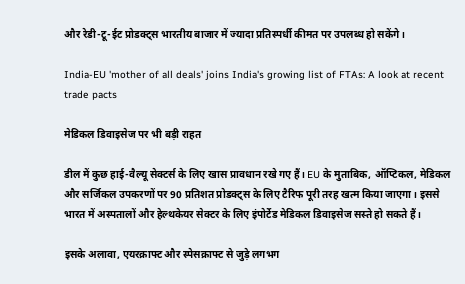और रेडी-टू-ईट प्रोडक्ट्स भारतीय बाजार में ज्यादा प्रतिस्पर्धी कीमत पर उपलब्ध हो सकेंगे।

India-EU 'mother of all deals' joins India's growing list of FTAs: A look at recent trade pacts

मेडिकल डिवाइसेज पर भी बड़ी राहत

डील में कुछ हाई-वैल्यू सेक्टर्स के लिए खास प्रावधान रखे गए हैं। EU के मुताबिक, ऑप्टिकल, मेडिकल और सर्जिकल उपकरणों पर 90 प्रतिशत प्रोडक्ट्स के लिए टैरिफ पूरी तरह खत्म किया जाएगा। इससे भारत में अस्पतालों और हेल्थकेयर सेक्टर के लिए इंपोर्टेड मेडिकल डिवाइसेज सस्ते हो सकते हैं।

इसके अलावा, एयरक्राफ्ट और स्पेसक्राफ्ट से जुड़े लगभग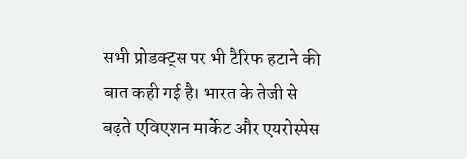सभी प्रोडक्ट्स पर भी टैरिफ हटाने की बात कही गई है। भारत के तेजी से बढ़ते एविएशन मार्केट और एयरोस्पेस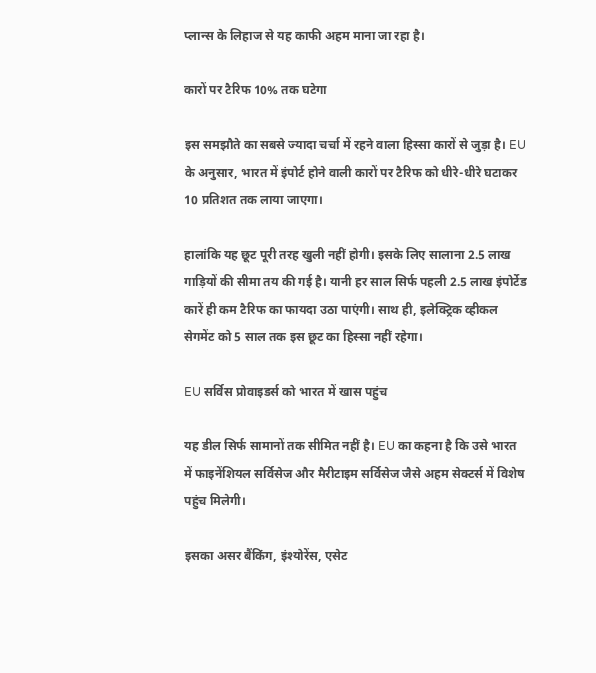प्लान्स के लिहाज से यह काफी अहम माना जा रहा है।

कारों पर टैरिफ 10% तक घटेगा

इस समझौते का सबसे ज्यादा चर्चा में रहने वाला हिस्सा कारों से जुड़ा है। EU के अनुसार, भारत में इंपोर्ट होने वाली कारों पर टैरिफ को धीरे-धीरे घटाकर 10 प्रतिशत तक लाया जाएगा।

हालांकि यह छूट पूरी तरह खुली नहीं होगी। इसके लिए सालाना 2.5 लाख गाड़ियों की सीमा तय की गई है। यानी हर साल सिर्फ पहली 2.5 लाख इंपोर्टेड कारें ही कम टैरिफ का फायदा उठा पाएंगी। साथ ही, इलेक्ट्रिक व्हीकल सेगमेंट को 5 साल तक इस छूट का हिस्सा नहीं रहेगा।

EU सर्विस प्रोवाइडर्स को भारत में खास पहुंच

यह डील सिर्फ सामानों तक सीमित नहीं है। EU का कहना है कि उसे भारत में फाइनेंशियल सर्विसेज और मैरीटाइम सर्विसेज जैसे अहम सेक्टर्स में विशेष पहुंच मिलेगी।

इसका असर बैंकिंग, इंश्योरेंस, एसेट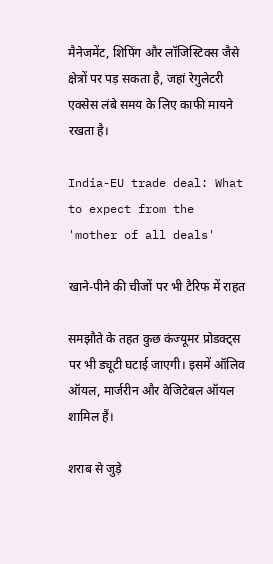मैनेजमेंट, शिपिंग और लॉजिस्टिक्स जैसे क्षेत्रों पर पड़ सकता है, जहां रेगुलेटरी एक्सेस लंबे समय के लिए काफी मायने रखता है।

India-EU trade deal: What to expect from the 'mother of all deals'

खाने-पीने की चीजों पर भी टैरिफ में राहत

समझौते के तहत कुछ कंज्यूमर प्रोडक्ट्स पर भी ड्यूटी घटाई जाएगी। इसमें ऑलिव ऑयल, मार्जरीन और वेजिटेबल ऑयल शामिल हैं।

शराब से जुड़े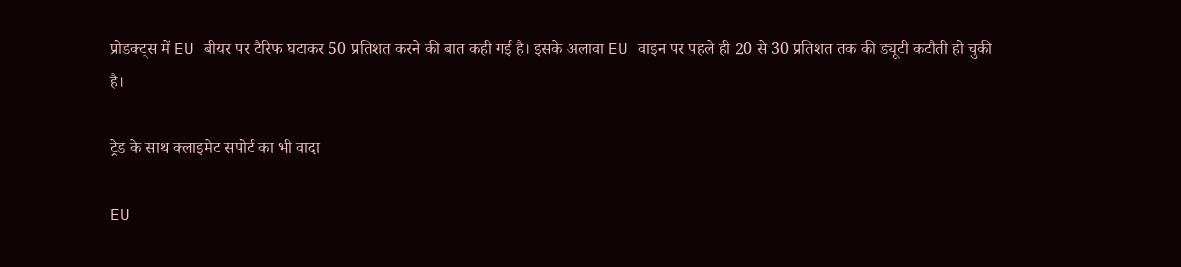प्रोडक्ट्स में EU बीयर पर टैरिफ घटाकर 50 प्रतिशत करने की बात कही गई है। इसके अलावा EU वाइन पर पहले ही 20 से 30 प्रतिशत तक की ड्यूटी कटौती हो चुकी है।

ट्रेड के साथ क्लाइमेट सपोर्ट का भी वादा

EU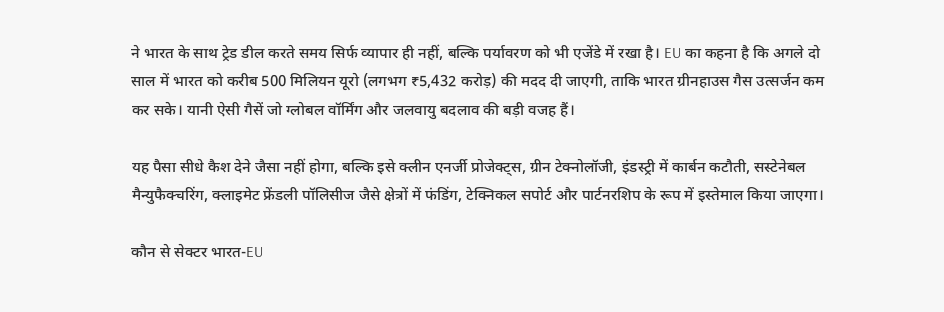ने भारत के साथ ट्रेड डील करते समय सिर्फ व्यापार ही नहीं, बल्कि पर्यावरण को भी एजेंडे में रखा है। EU का कहना है कि अगले दो साल में भारत को करीब 500 मिलियन यूरो (लगभग ₹5,432 करोड़) की मदद दी जाएगी, ताकि भारत ग्रीनहाउस गैस उत्सर्जन कम कर सके। यानी ऐसी गैसें जो ग्लोबल वॉर्मिंग और जलवायु बदलाव की बड़ी वजह हैं।

यह पैसा सीधे कैश देने जैसा नहीं होगा, बल्कि इसे क्लीन एनर्जी प्रोजेक्ट्स, ग्रीन टेक्नोलॉजी, इंडस्ट्री में कार्बन कटौती, सस्टेनेबल मैन्युफैक्चरिंग, क्लाइमेट फ्रेंडली पॉलिसीज जैसे क्षेत्रों में फंडिंग, टेक्निकल सपोर्ट और पार्टनरशिप के रूप में इस्तेमाल किया जाएगा।

कौन से सेक्टर भारत-EU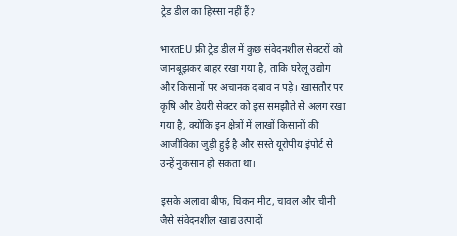ट्रेड डील का हिस्सा नहीं हैं?

भारतEU फ्री ट्रेड डील में कुछ संवेदनशील सेक्टरों को जानबूझकर बाहर रखा गया है, ताकि घरेलू उद्योग और किसानों पर अचानक दबाव न पड़े। खासतौर पर कृषि और डेयरी सेक्टर को इस समझौते से अलग रखा गया है, क्योंकि इन क्षेत्रों में लाखों किसानों की आजीविका जुड़ी हुई है और सस्ते यूरोपीय इंपोर्ट से उन्हें नुकसान हो सकता था।

इसके अलावा बीफ, चिकन मीट, चावल और चीनी जैसे संवेदनशील खाद्य उत्पादों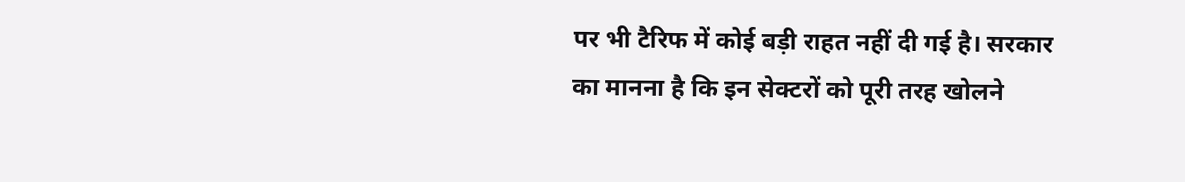पर भी टैरिफ में कोई बड़ी राहत नहीं दी गई है। सरकार का मानना है कि इन सेक्टरों को पूरी तरह खोलने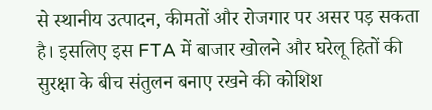से स्थानीय उत्पादन, कीमतों और रोजगार पर असर पड़ सकता है। इसलिए इस FTA में बाजार खोलने और घरेलू हितों की सुरक्षा के बीच संतुलन बनाए रखने की कोशिश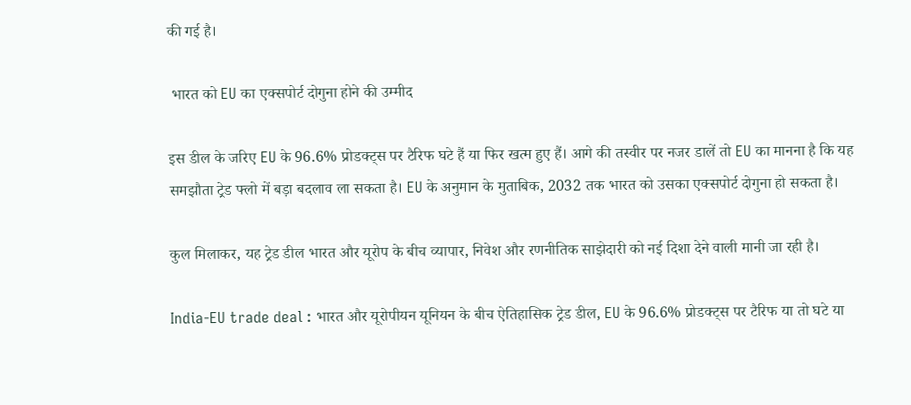की गई है।

 भारत को EU का एक्सपोर्ट दोगुना होने की उम्मीद

इस डील के जरिए EU के 96.6% प्रोडक्ट्स पर टैरिफ घटे हैं या फिर खत्म हुए हैं। आगे की तस्वीर पर नजर डालें तो EU का मानना है कि यह समझौता ट्रेड फ्लो में बड़ा बदलाव ला सकता है। EU के अनुमान के मुताबिक, 2032 तक भारत को उसका एक्सपोर्ट दोगुना हो सकता है।

कुल मिलाकर, यह ट्रेड डील भारत और यूरोप के बीच व्यापार, निवेश और रणनीतिक साझेदारी को नई दिशा देने वाली मानी जा रही है।

India-EU trade deal : भारत और यूरोपीयन यूनियन के बीच ऐतिहासिक ट्रेड डील, EU के 96.6% प्रोडक्ट्स पर टैरिफ या तो घटे या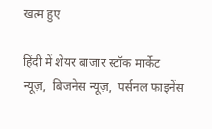खत्म हुए

हिंदी में शेयर बाजार स्टॉक मार्केट न्यूज़,  बिजनेस न्यूज़,  पर्सनल फाइनेंस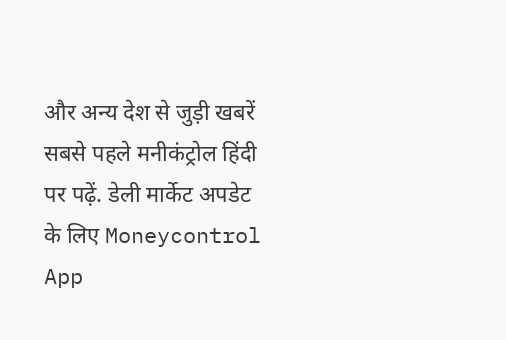और अन्य देश से जुड़ी खबरें सबसे पहले मनीकंट्रोल हिंदी पर पढ़ें. डेली मार्केट अपडेट के लिए Moneycontrol App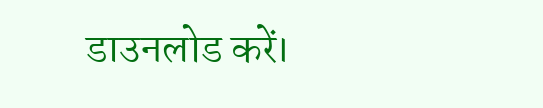डाउनलोड करें।